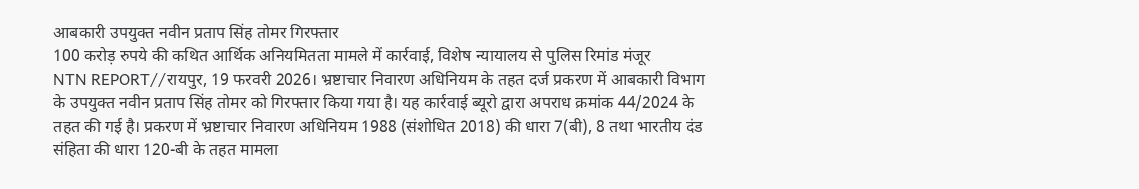आबकारी उपयुक्त नवीन प्रताप सिंह तोमर गिरफ्तार
100 करोड़ रुपये की कथित आर्थिक अनियमितता मामले में कार्रवाई, विशेष न्यायालय से पुलिस रिमांड मंजूर
NTN REPORT//रायपुर, 19 फरवरी 2026। भ्रष्टाचार निवारण अधिनियम के तहत दर्ज प्रकरण में आबकारी विभाग के उपयुक्त नवीन प्रताप सिंह तोमर को गिरफ्तार किया गया है। यह कार्रवाई ब्यूरो द्वारा अपराध क्रमांक 44/2024 के तहत की गई है। प्रकरण में भ्रष्टाचार निवारण अधिनियम 1988 (संशोधित 2018) की धारा 7(बी), 8 तथा भारतीय दंड संहिता की धारा 120-बी के तहत मामला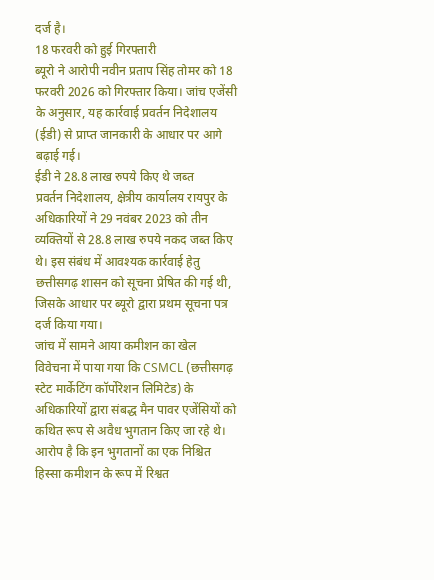दर्ज है।
18 फरवरी को हुई गिरफ्तारी
ब्यूरो ने आरोपी नवीन प्रताप सिंह तोमर को 18 फरवरी 2026 को गिरफ्तार किया। जांच एजेंसी के अनुसार, यह कार्रवाई प्रवर्तन निदेशालय (ईडी) से प्राप्त जानकारी के आधार पर आगे बढ़ाई गई।
ईडी ने 28.8 लाख रुपये किए थे जब्त
प्रवर्तन निदेशालय, क्षेत्रीय कार्यालय रायपुर के अधिकारियों ने 29 नवंबर 2023 को तीन व्यक्तियों से 28.8 लाख रुपये नकद जब्त किए थे। इस संबंध में आवश्यक कार्रवाई हेतु छत्तीसगढ़ शासन को सूचना प्रेषित की गई थी, जिसके आधार पर ब्यूरो द्वारा प्रथम सूचना पत्र दर्ज किया गया।
जांच में सामने आया कमीशन का खेल
विवेचना में पाया गया कि CSMCL (छत्तीसगढ़ स्टेट मार्केटिंग कॉर्पोरेशन लिमिटेड) के अधिकारियों द्वारा संबद्ध मैन पावर एजेंसियों को कथित रूप से अवैध भुगतान किए जा रहे थे। आरोप है कि इन भुगतानों का एक निश्चित हिस्सा कमीशन के रूप में रिश्वत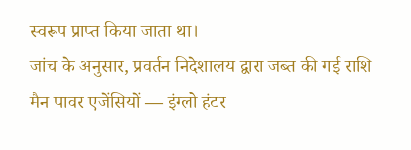स्वरूप प्राप्त किया जाता था।
जांच के अनुसार, प्रवर्तन निदेशालय द्वारा जब्त की गई राशि मैन पावर एजेंसियों — इंग्लो हंटर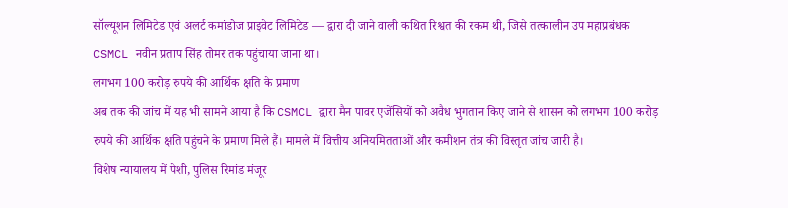सॉल्यूशन लिमिटेड एवं अलर्ट कमांडोज प्राइवेट लिमिटेड — द्वारा दी जाने वाली कथित रिश्वत की रकम थी, जिसे तत्कालीन उप महाप्रबंधक CSMCL नवीन प्रताप सिंह तोमर तक पहुंचाया जाना था।
लगभग 100 करोड़ रुपये की आर्थिक क्षति के प्रमाण
अब तक की जांच में यह भी सामने आया है कि CSMCL द्वारा मैन पावर एजेंसियों को अवैध भुगतान किए जाने से शासन को लगभग 100 करोड़ रुपये की आर्थिक क्षति पहुंचने के प्रमाण मिले हैं। मामले में वित्तीय अनियमितताओं और कमीशन तंत्र की विस्तृत जांच जारी है।
विशेष न्यायालय में पेशी, पुलिस रिमांड मंजूर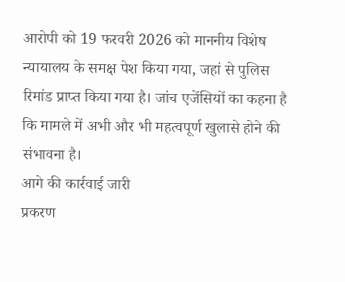आरोपी को 19 फरवरी 2026 को माननीय विशेष न्यायालय के समक्ष पेश किया गया, जहां से पुलिस रिमांड प्राप्त किया गया है। जांच एजेंसियों का कहना है कि मामले में अभी और भी महत्वपूर्ण खुलासे होने की संभावना है।
आगे की कार्रवाई जारी
प्रकरण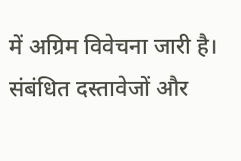में अग्रिम विवेचना जारी है। संबंधित दस्तावेजों और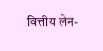वित्तीय लेन-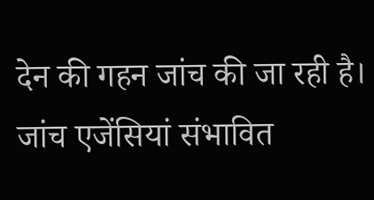देन की गहन जांच की जा रही है। जांच एजेंसियां संभावित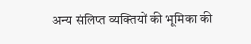अन्य संलिप्त व्यक्तियों की भूमिका की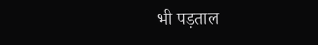भी पड़ताल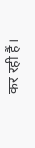कर रही हैं।